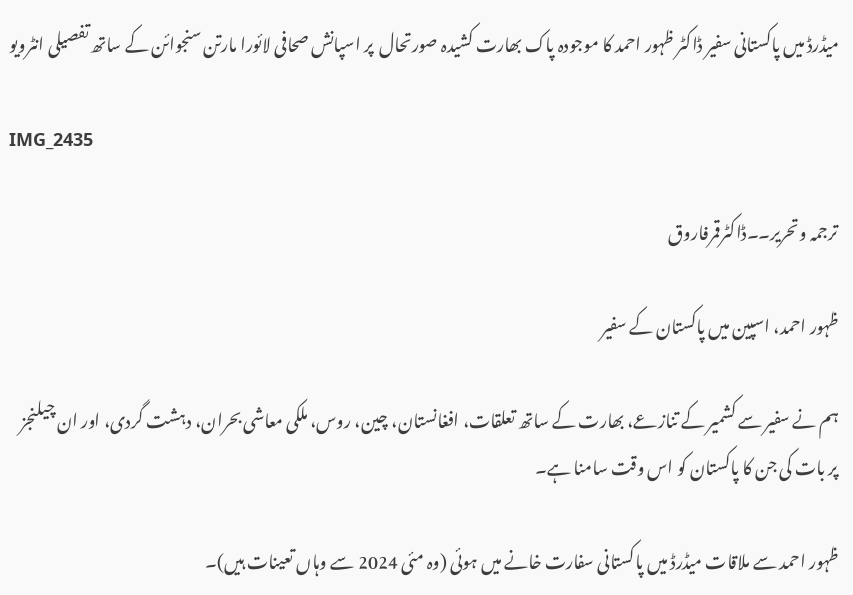میڈرڈ میں پاکستانی سفیر ڈاکٹر ظہور احمد کا موجودہ پاک بھارت کشیدہ صورتحال  پر اسپانش صحافی لائورا مارتن سنجوائن کے ساتھ تفصیلی انٹرویو

IMG_2435

ترجمہ وتحریر۔۔ڈاکٹرقمرفاروق

ظہور احمد، اسپین میں پاکستان کے سفیر

ہم نے سفیر سے کشمیر کے تنازعے، بھارت کے ساتھ تعلقات، افغانستان، چین، روس، ملکی معاشی بحران، دہشت گردی، اور ان چیلنجز پر بات کی جن کا پاکستان کو اس وقت سامنا ہے۔

ظہور احمد سے ملاقات میڈرڈ میں پاکستانی سفارت خانے میں ہوئی (وہ مئی 2024 سے وہاں تعینات ہیں)۔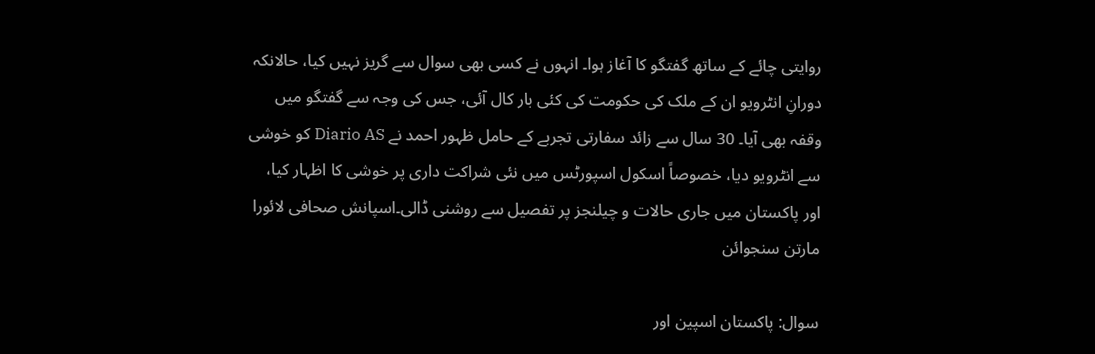روایتی چائے کے ساتھ گفتگو کا آغاز ہوا۔ انہوں نے کسی بھی سوال سے گریز نہیں کیا، حالانکہ دورانِ انٹرویو ان کے ملک کی حکومت کی کئی بار کال آئی، جس کی وجہ سے گفتگو میں وقفہ بھی آیا۔ 30 سال سے زائد سفارتی تجربے کے حامل ظہور احمد نے Diario AS کو خوشی سے انٹرویو دیا، خصوصاً اسکول اسپورٹس میں نئی شراکت داری پر خوشی کا اظہار کیا، اور پاکستان میں جاری حالات و چیلنجز پر تفصیل سے روشنی ڈالی۔اسپانش صحافی لائورا مارتن سنجوائن

سوال: پاکستان اسپین اور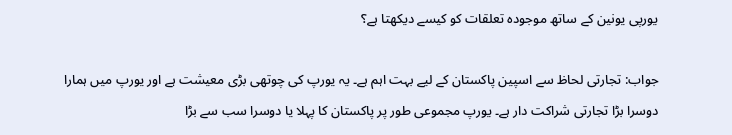یورپی یونین کے ساتھ موجودہ تعلقات کو کیسے دیکھتا ہے؟

جواب: تجارتی لحاظ سے اسپین پاکستان کے لیے بہت اہم ہے۔ یہ یورپ کی چوتھی بڑی معیشت ہے اور یورپ میں ہمارا دوسرا بڑا تجارتی شراکت دار ہے۔ یورپ مجموعی طور پر پاکستان کا پہلا یا دوسرا سب سے بڑا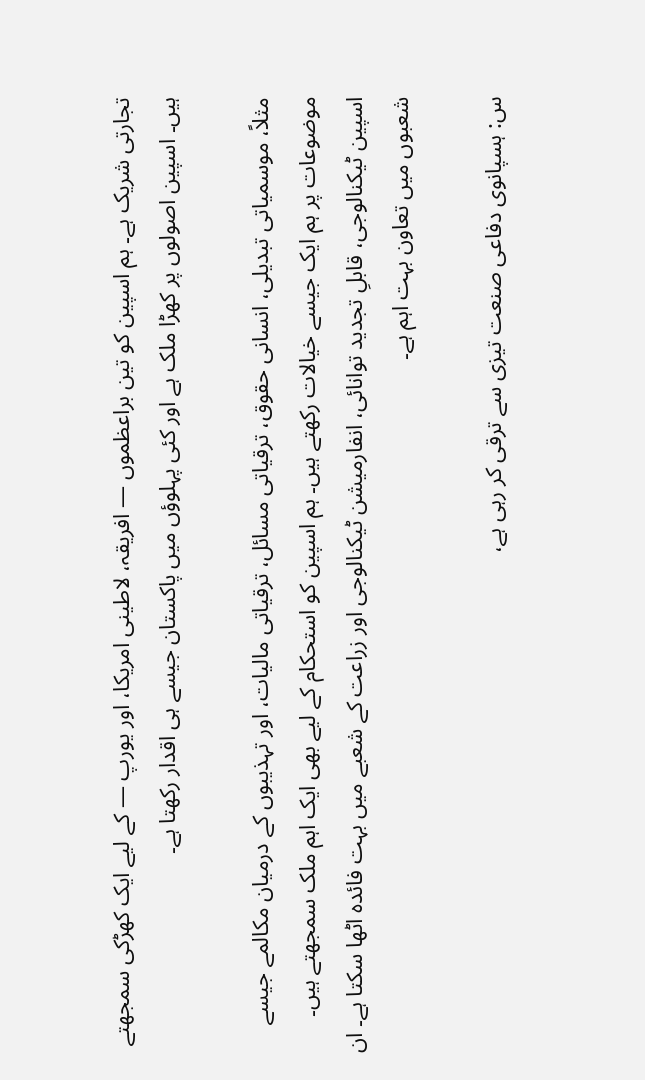تجارتی شریک ہے۔ ہم اسپین کو تین براعظموں — افریقہ، لاطینی امریکا، اور یورپ — کے لیے ایک کھڑکی سمجھتے ہیں۔ اسپین اصولوں پر کھڑا ملک ہے اور کئی پہلوؤں میں پاکستان جیسے ہی اقدار رکھتا ہے۔

مثلاً، موسمیاتی تبدیلی، انسانی حقوق، ترقیاتی مسائل، ترقیاتی مالیات، اور تہذیبوں کے درمیان مکالمے جیسے موضوعات پر ہم ایک جیسے خیالات رکھتے ہیں۔ ہم اسپین کو استحکام کے لیے بھی ایک اہم ملک سمجھتے ہیں۔ اسپین ٹیکنالوجی، قابلِ تجدید توانائی، انفارمیشن ٹیکنالوجی اور زراعت کے شعبے میں بہت فائدہ اٹھا سکتا ہے۔ ان شعبوں میں تعاون بہت اہم ہے۔

س: ہسپانوی دفاعی صنعت تیزی سے ترقی کر رہی ہے،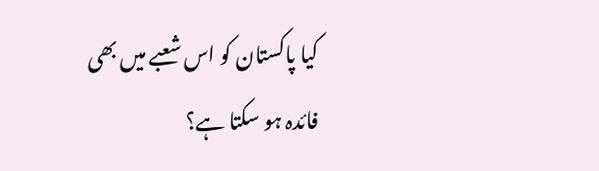کیا پاکستان کو اس شعبے میں بھی فائدہ ہو سکتا ہے؟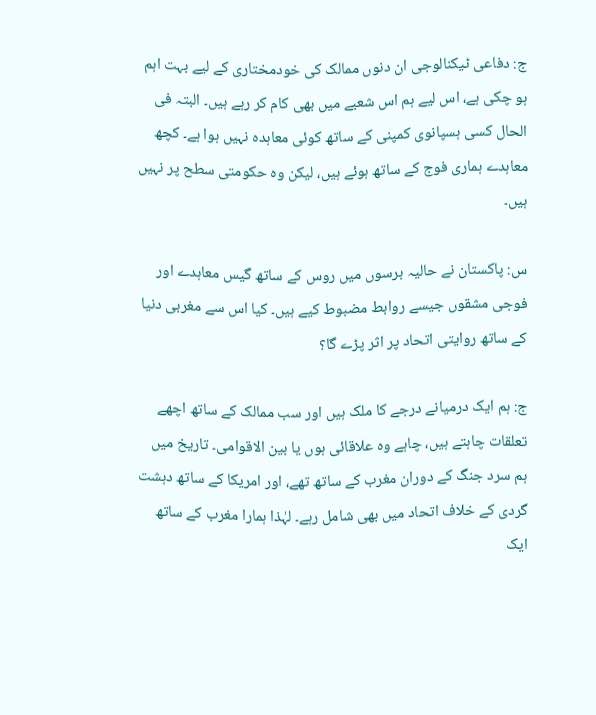ج: دفاعی ٹیکنالوجی ان دنوں ممالک کی خودمختاری کے لیے بہت اہم ہو چکی ہے، اس لیے ہم اس شعبے میں بھی کام کر رہے ہیں۔ البتہ فی الحال کسی ہسپانوی کمپنی کے ساتھ کوئی معاہدہ نہیں ہوا ہے۔ کچھ معاہدے ہماری فوج کے ساتھ ہوئے ہیں، لیکن وہ حکومتی سطح پر نہیں ہیں۔

س: پاکستان نے حالیہ برسوں میں روس کے ساتھ گیس معاہدے اور فوجی مشقوں جیسے روابط مضبوط کیے ہیں۔ کیا اس سے مغربی دنیا کے ساتھ روایتی اتحاد پر اثر پڑے گا؟

ج: ہم ایک درمیانے درجے کا ملک ہیں اور سب ممالک کے ساتھ اچھے تعلقات چاہتے ہیں، چاہے وہ علاقائی ہوں یا بین الاقوامی۔ تاریخ میں ہم سرد جنگ کے دوران مغرب کے ساتھ تھے، اور امریکا کے ساتھ دہشت گردی کے خلاف اتحاد میں بھی شامل رہے۔ لہٰذا ہمارا مغرب کے ساتھ ایک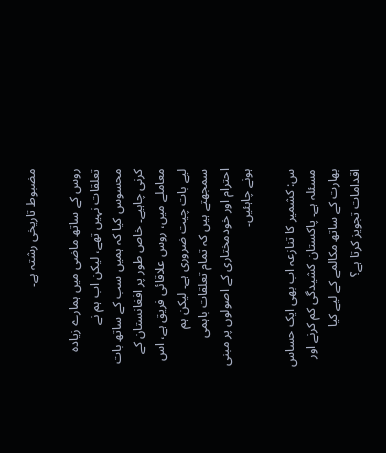مضبوط تاریخی رشتہ ہے۔

روس کے ساتھ ماضی میں ہمارے زیادہ تعلقات نہیں تھے، لیکن اب ہم نے محسوس کیا کہ ہمیں سب کے ساتھ بات کرنی چاہیے۔ خاص طور پر افغانستان کے معاملے میں، روس علاقائی فریق ہے، اس لیے بات چیت ضروری ہے۔ لیکن ہم سمجھتے ہیں کہ تمام تعلقات باہمی احترام اور خودمختاری کے اصولوں پر مبنی ہونے چاہئیں۔

س: کشمیر کا تنازعہ اب بھی ایک حساس مسئلہ ہے۔ پاکستان کشیدگی کم کرنے اور بھارت کے ساتھ مکالمے کے لیے کیا اقدامات تجویز کرتا ہے؟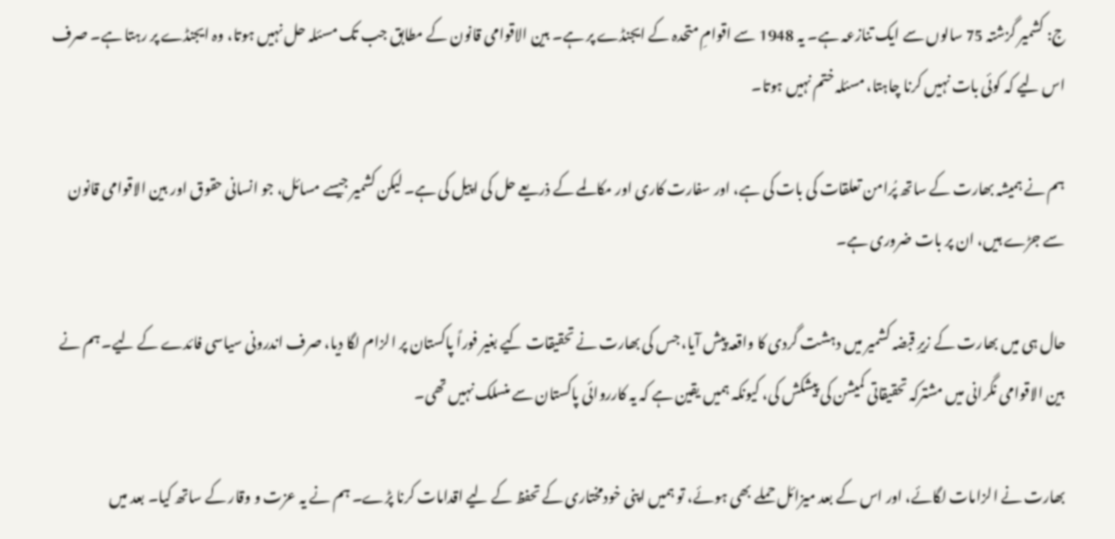ج: کشمیر گزشتہ 75 سالوں سے ایک تنازعہ ہے۔ یہ 1948 سے اقوامِ متحدہ کے ایجنڈے پر ہے۔ بین الاقوامی قانون کے مطابق جب تک مسئلہ حل نہیں ہوتا، وہ ایجنڈے پر رہتا ہے۔ صرف اس لیے کہ کوئی بات نہیں کرنا چاہتا، مسئلہ ختم نہیں ہوتا۔

ہم نے ہمیشہ بھارت کے ساتھ پُرامن تعلقات کی بات کی ہے، اور سفارت کاری اور مکالمے کے ذریعے حل کی اپیل کی ہے۔ لیکن کشمیر جیسے مسائل، جو انسانی حقوق اور بین الاقوامی قانون سے جڑے ہیں، ان پر بات ضروری ہے۔

حال ہی میں بھارت کے زیرِ قبضہ کشمیر میں دہشت گردی کا واقعہ پیش آیا، جس کی بھارت نے تحقیقات کیے بغیر فوراً پاکستان پر الزام لگا دیا، صرف اندرونی سیاسی فائدے کے لیے۔ ہم نے بین الاقوامی نگرانی میں مشترکہ تحقیقاتی کمیشن کی پیشکش کی، کیونکہ ہمیں یقین ہے کہ یہ کارروائی پاکستان سے منسلک نہیں تھی۔

بھارت نے الزامات لگائے، اور اس کے بعد میزائل حملے بھی ہوئے، تو ہمیں اپنی خودمختاری کے تحفظ کے لیے اقدامات کرنا پڑے۔ ہم نے یہ عزت و وقار کے ساتھ کیا۔ بعد میں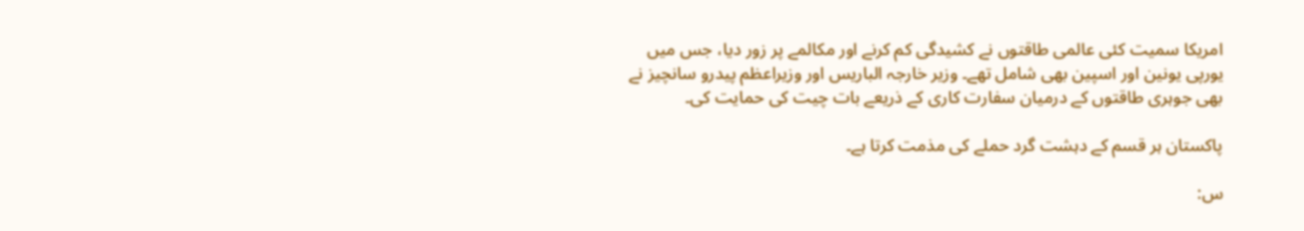امریکا سمیت کئی عالمی طاقتوں نے کشیدگی کم کرنے اور مکالمے پر زور دیا، جس میں یورپی یونین اور اسپین بھی شامل تھے۔ وزیر خارجہ الباريس اور وزیراعظم پیدرو سانچیز نے بھی جوہری طاقتوں کے درمیان سفارت کاری کے ذریعے بات چیت کی حمایت کی۔

پاکستان ہر قسم کے دہشت گرد حملے کی مذمت کرتا ہے۔

س: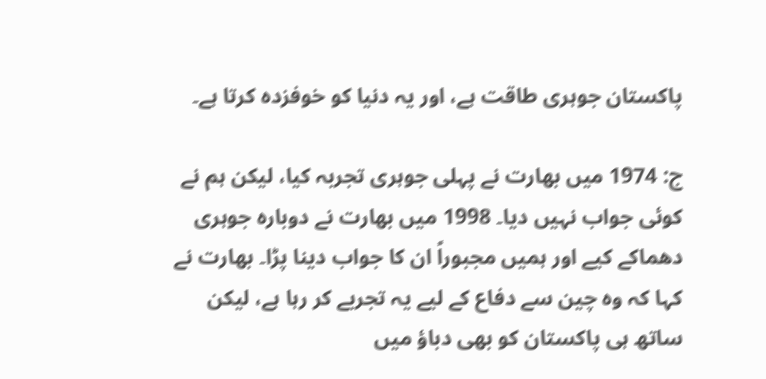پاکستان جوہری طاقت ہے، اور یہ دنیا کو خوفزدہ کرتا ہے۔

ج: 1974 میں بھارت نے پہلی جوہری تجربہ کیا، لیکن ہم نے کوئی جواب نہیں دیا۔ 1998 میں بھارت نے دوبارہ جوہری دھماکے کیے اور ہمیں مجبوراً ان کا جواب دینا پڑا۔ بھارت نے کہا کہ وہ چین سے دفاع کے لیے یہ تجربے کر رہا ہے، لیکن ساتھ ہی پاکستان کو بھی دباؤ میں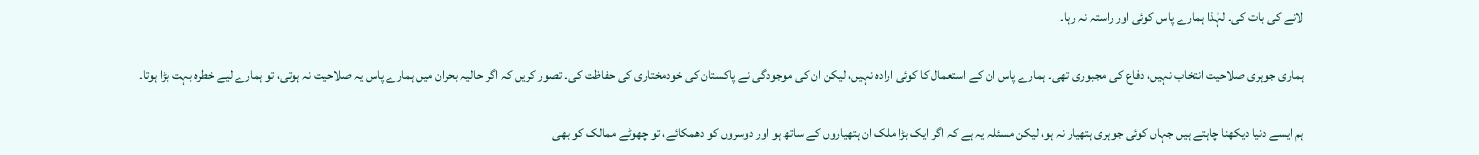لانے کی بات کی۔ لہٰذا ہمارے پاس کوئی اور راستہ نہ رہا۔

ہماری جوہری صلاحیت انتخاب نہیں، دفاع کی مجبوری تھی۔ ہمارے پاس ان کے استعمال کا کوئی ارادہ نہیں، لیکن ان کی موجودگی نے پاکستان کی خودمختاری کی حفاظت کی۔ تصور کریں کہ اگر حالیہ بحران میں ہمارے پاس یہ صلاحیت نہ ہوتی، تو ہمارے لیے خطرہ بہت بڑا ہوتا۔

ہم ایسے دنیا دیکھنا چاہتے ہیں جہاں کوئی جوہری ہتھیار نہ ہو، لیکن مسئلہ یہ ہے کہ اگر ایک بڑا ملک ان ہتھیاروں کے ساتھ ہو اور دوسروں کو دھمکائے، تو چھوٹے ممالک کو بھی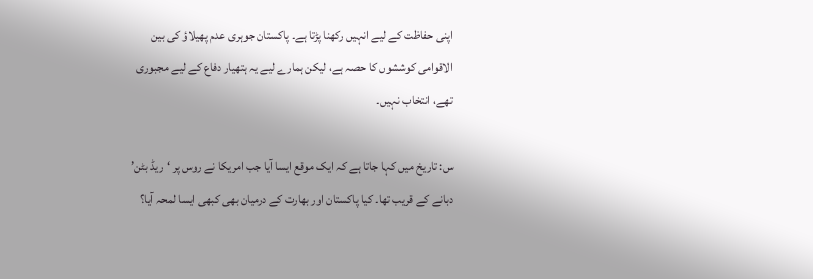اپنی حفاظت کے لیے انہیں رکھنا پڑتا ہے۔ پاکستان جوہری عدم پھیلاؤ کی بین الاقوامی کوششوں کا حصہ ہے، لیکن ہمارے لیے یہ ہتھیار دفاع کے لیے مجبوری تھے، انتخاب نہیں۔

س: تاریخ میں کہا جاتا ہے کہ ایک موقع ایسا آیا جب امریکا نے روس پر ‘ریڈ بٹن’ دبانے کے قریب تھا۔ کیا پاکستان اور بھارت کے درمیان بھی کبھی ایسا لمحہ آیا؟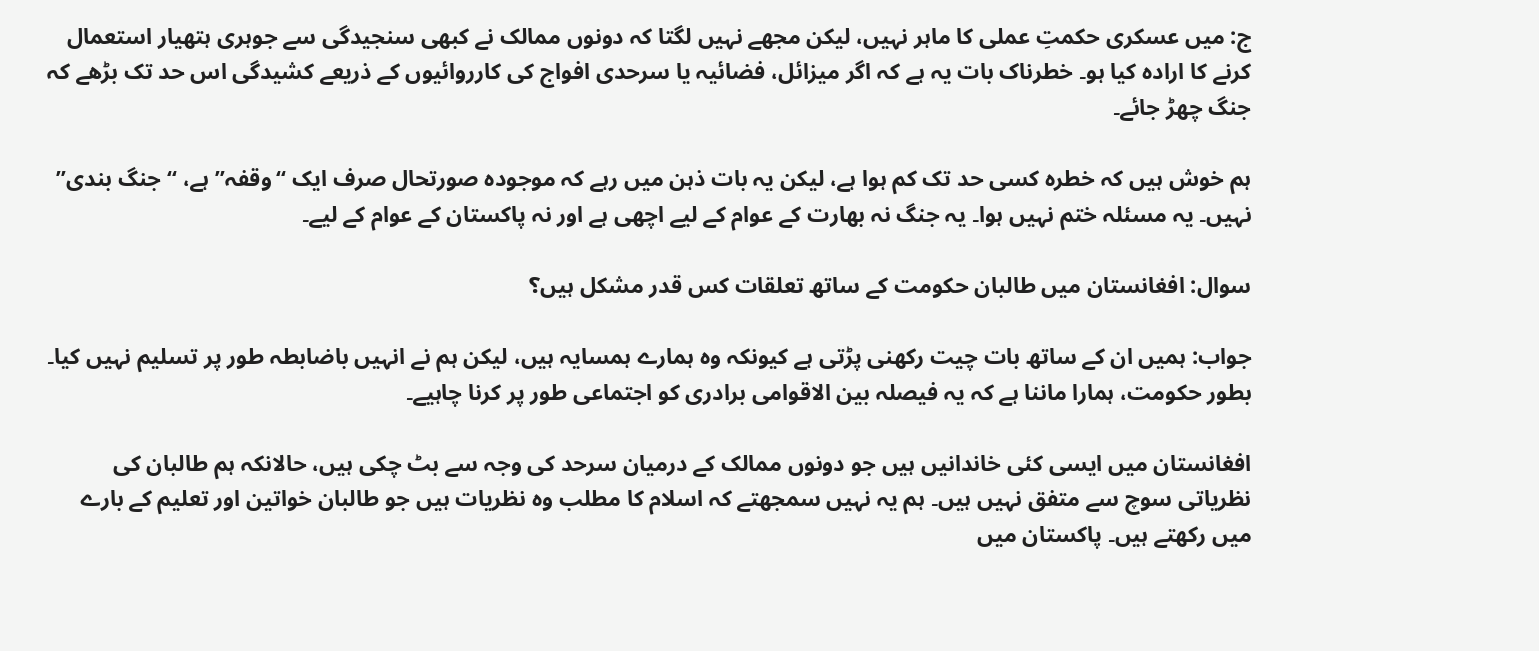ج: میں عسکری حکمتِ عملی کا ماہر نہیں، لیکن مجھے نہیں لگتا کہ دونوں ممالک نے کبھی سنجیدگی سے جوہری ہتھیار استعمال کرنے کا ارادہ کیا ہو۔ خطرناک بات یہ ہے کہ اگر میزائل، فضائیہ یا سرحدی افواج کی کارروائیوں کے ذریعے کشیدگی اس حد تک بڑھے کہ جنگ چھڑ جائے۔

ہم خوش ہیں کہ خطرہ کسی حد تک کم ہوا ہے، لیکن یہ بات ذہن میں رہے کہ موجودہ صورتحال صرف ایک “وقفہ” ہے، “جنگ بندی” نہیں۔ یہ مسئلہ ختم نہیں ہوا۔ یہ جنگ نہ بھارت کے عوام کے لیے اچھی ہے اور نہ پاکستان کے عوام کے لیے۔

سوال: افغانستان میں طالبان حکومت کے ساتھ تعلقات کس قدر مشکل ہیں؟

جواب: ہمیں ان کے ساتھ بات چیت رکھنی پڑتی ہے کیونکہ وہ ہمارے ہمسایہ ہیں، لیکن ہم نے انہیں باضابطہ طور پر تسلیم نہیں کیا۔ بطور حکومت، ہمارا ماننا ہے کہ یہ فیصلہ بین الاقوامی برادری کو اجتماعی طور پر کرنا چاہیے۔

افغانستان میں ایسی کئی خاندانیں ہیں جو دونوں ممالک کے درمیان سرحد کی وجہ سے بٹ چکی ہیں، حالانکہ ہم طالبان کی نظریاتی سوچ سے متفق نہیں ہیں۔ ہم یہ نہیں سمجھتے کہ اسلام کا مطلب وہ نظریات ہیں جو طالبان خواتین اور تعلیم کے بارے میں رکھتے ہیں۔ پاکستان میں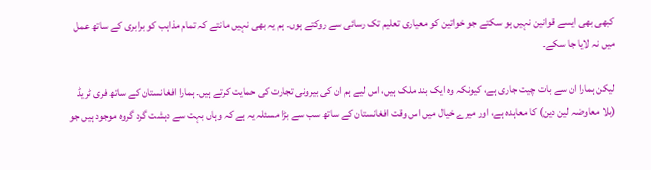کبھی بھی ایسے قوانین نہیں ہو سکتے جو خواتین کو معیاری تعلیم تک رسائی سے روکتے ہوں۔ ہم یہ بھی نہیں مانتے کہ تمام مذاہب کو برابری کے ساتھ عمل میں نہ لایا جا سکے۔

لیکن ہمارا ان سے بات چیت جاری ہے، کیونکہ وہ ایک بند ملک ہیں، اس لیے ہم ان کی بیرونی تجارت کی حمایت کرتے ہیں۔ ہمارا افغانستان کے ساتھ فری ٹریڈ (بلا معاوضہ لین دین) کا معاہدہ ہے، اور میرے خیال میں اس وقت افغانستان کے ساتھ سب سے بڑا مسئلہ یہ ہے کہ وہاں بہت سے دہشت گرد گروہ موجود ہیں جو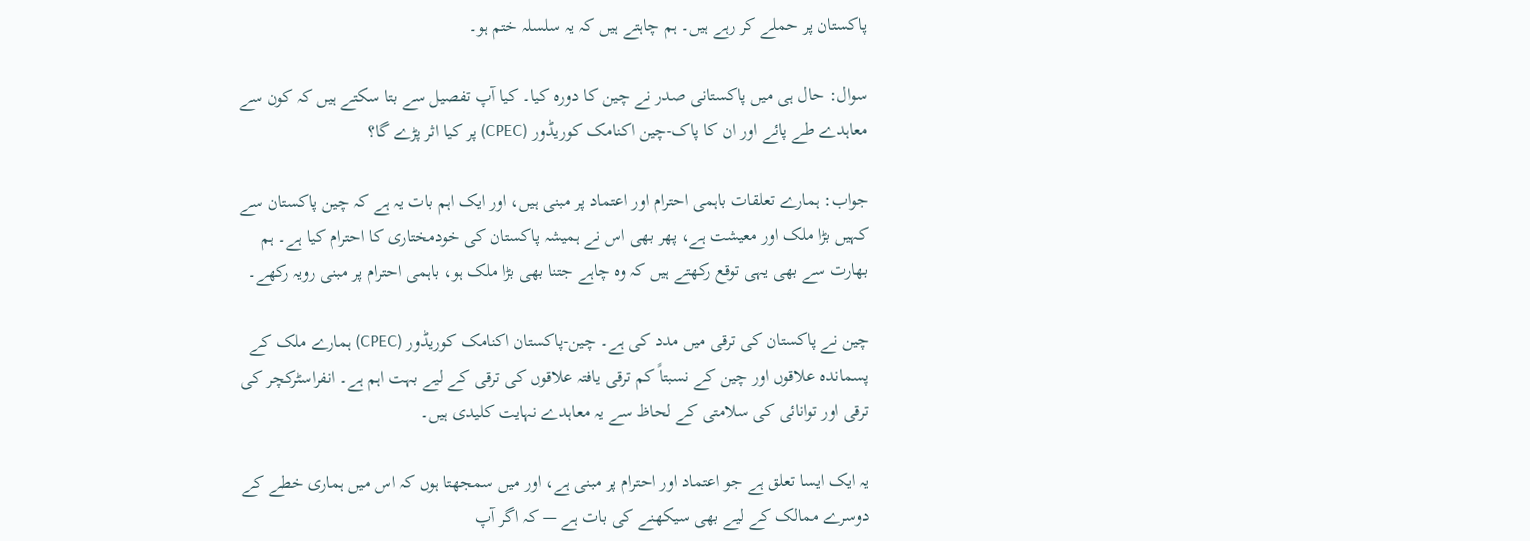پاکستان پر حملے کر رہے ہیں۔ ہم چاہتے ہیں کہ یہ سلسلہ ختم ہو۔

سوال: حال ہی میں پاکستانی صدر نے چین کا دورہ کیا۔ کیا آپ تفصیل سے بتا سکتے ہیں کہ کون سے معاہدے طے پائے اور ان کا پاک-چین اکنامک کوریڈور (CPEC) پر کیا اثر پڑے گا؟

جواب: ہمارے تعلقات باہمی احترام اور اعتماد پر مبنی ہیں، اور ایک اہم بات یہ ہے کہ چین پاکستان سے کہیں بڑا ملک اور معیشت ہے، پھر بھی اس نے ہمیشہ پاکستان کی خودمختاری کا احترام کیا ہے۔ ہم بھارت سے بھی یہی توقع رکھتے ہیں کہ وہ چاہے جتنا بھی بڑا ملک ہو، باہمی احترام پر مبنی رویہ رکھے۔

چین نے پاکستان کی ترقی میں مدد کی ہے۔ چین-پاکستان اکنامک کوریڈور (CPEC) ہمارے ملک کے پسماندہ علاقوں اور چین کے نسبتاً کم ترقی یافتہ علاقوں کی ترقی کے لیے بہت اہم ہے۔ انفراسٹرکچر کی ترقی اور توانائی کی سلامتی کے لحاظ سے یہ معاہدے نہایت کلیدی ہیں۔

یہ ایک ایسا تعلق ہے جو اعتماد اور احترام پر مبنی ہے، اور میں سمجھتا ہوں کہ اس میں ہماری خطے کے دوسرے ممالک کے لیے بھی سیکھنے کی بات ہے — کہ اگر آپ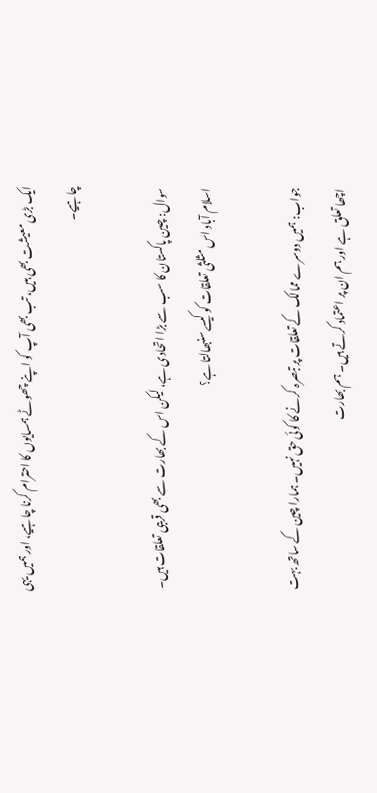ایک بڑی معیشت بھی ہیں، تب بھی آپ کو اپنے چھوٹے ہمسایوں کا احترام کرنا چاہیے، اور ہمیں یہی چاہیے۔

سوال: چین پاکستان کا سب سے بڑا اتحادی ہے، لیکن اس کے بھارت سے بھی قریبی تعلقات ہیں۔ اسلام آباد اس مثلثی تعلقات کو کیسے سنبھالتا ہے؟

جواب: ہمیں دوسرے ممالک کے تعلقات پر تبصرہ کرنے کا کوئی حق نہیں۔ ہمارا چین کے ساتھ بہت اچھا تعلق ہے اور ہم ان پر اعتماد کرتے ہیں۔ ہم بھارت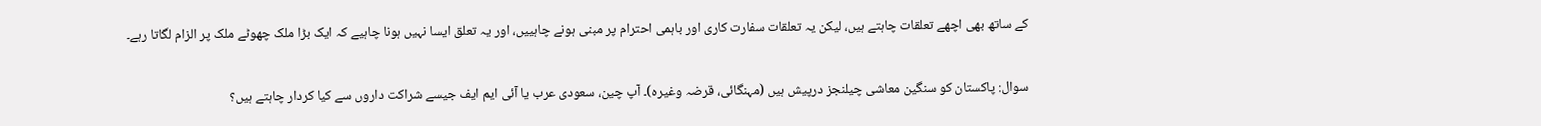کے ساتھ بھی اچھے تعلقات چاہتے ہیں، لیکن یہ تعلقات سفارت کاری اور باہمی احترام پر مبنی ہونے چاہییں، اور یہ تعلق ایسا نہیں ہونا چاہیے کہ ایک بڑا ملک چھوٹے ملک پر الزام لگاتا رہے۔

سوال: پاکستان کو سنگین معاشی چیلنجز درپیش ہیں (مہنگائی، قرضہ وغیرہ)۔ آپ چین، سعودی عرب یا آئی ایم ایف جیسے شراکت داروں سے کیا کردار چاہتے ہیں؟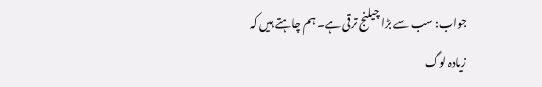جواب: سب سے بڑا چیلنج ترقی ہے۔ ہم چاہتے ہیں کہ زیادہ لوگ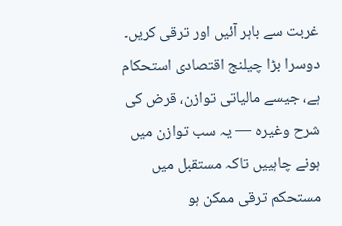غربت سے باہر آئیں اور ترقی کریں۔ دوسرا بڑا چیلنج اقتصادی استحکام ہے، جیسے مالیاتی توازن، قرض کی شرح وغیرہ — یہ سب توازن میں ہونے چاہییں تاکہ مستقبل میں مستحکم ترقی ممکن ہو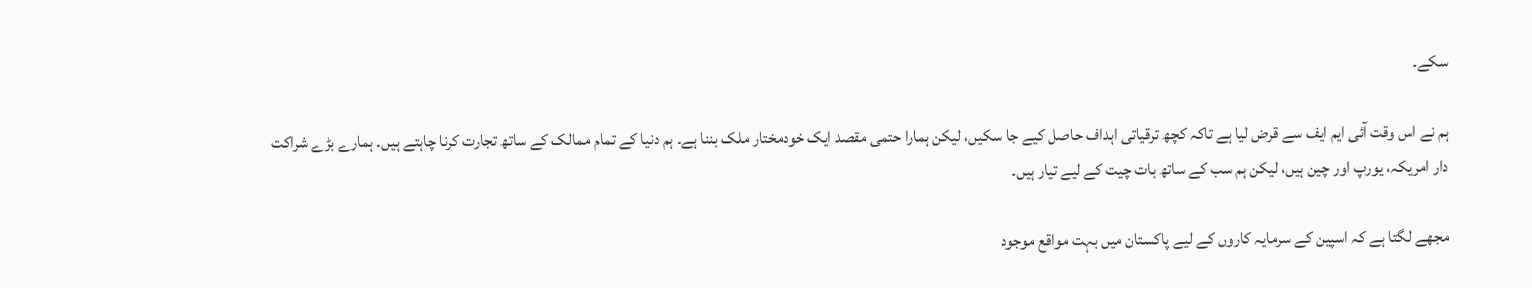سکے۔

ہم نے اس وقت آئی ایم ایف سے قرض لیا ہے تاکہ کچھ ترقیاتی اہداف حاصل کیے جا سکیں، لیکن ہمارا حتمی مقصد ایک خودمختار ملک بننا ہے۔ ہم دنیا کے تمام ممالک کے ساتھ تجارت کرنا چاہتے ہیں۔ ہمارے بڑے شراکت دار امریکہ، یورپ اور چین ہیں، لیکن ہم سب کے ساتھ بات چیت کے لیے تیار ہیں۔

مجھے لگتا ہے کہ اسپین کے سرمایہ کاروں کے لیے پاکستان میں بہت مواقع موجود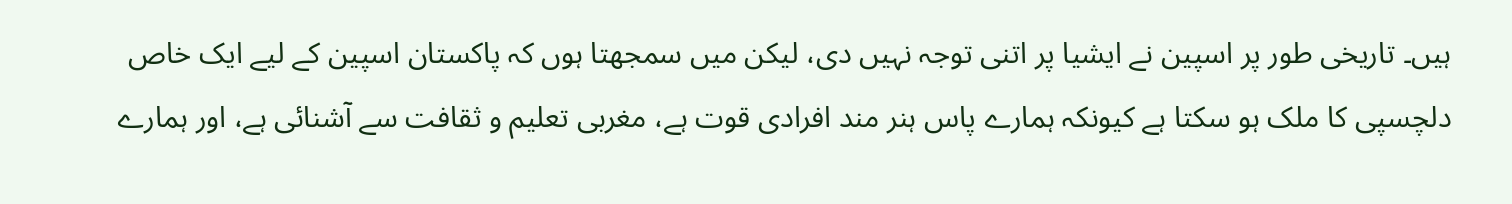ہیں۔ تاریخی طور پر اسپین نے ایشیا پر اتنی توجہ نہیں دی، لیکن میں سمجھتا ہوں کہ پاکستان اسپین کے لیے ایک خاص دلچسپی کا ملک ہو سکتا ہے کیونکہ ہمارے پاس ہنر مند افرادی قوت ہے، مغربی تعلیم و ثقافت سے آشنائی ہے، اور ہمارے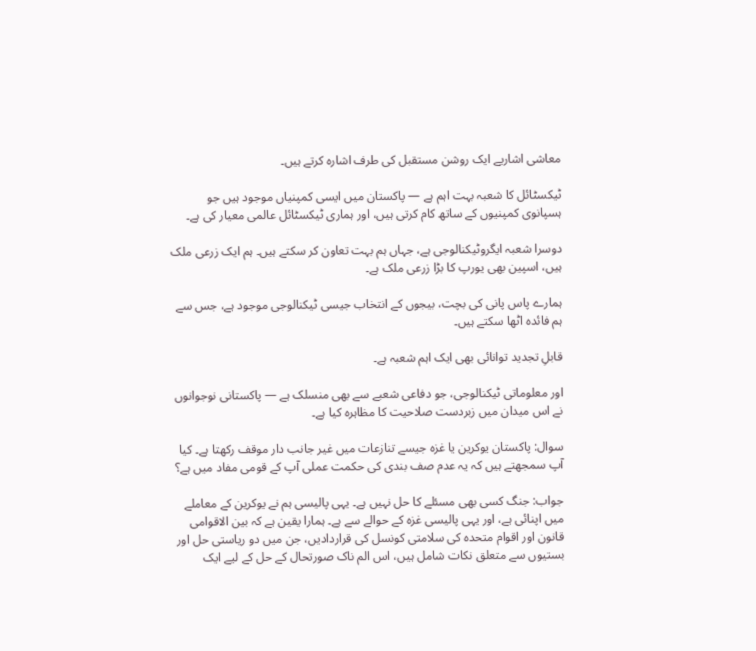معاشی اشاریے ایک روشن مستقبل کی طرف اشارہ کرتے ہیں۔

ٹیکسٹائل کا شعبہ بہت اہم ہے — پاکستان میں ایسی کمپنیاں موجود ہیں جو ہسپانوی کمپنیوں کے ساتھ کام کرتی ہیں، اور ہماری ٹیکسٹائل عالمی معیار کی ہے۔

دوسرا شعبہ ایگروٹیکنالوجی ہے، جہاں ہم بہت تعاون کر سکتے ہیں۔ ہم ایک زرعی ملک ہیں، اسپین بھی یورپ کا بڑا زرعی ملک ہے۔

ہمارے پاس پانی کی بچت، بیجوں کے انتخاب جیسی ٹیکنالوجی موجود ہے، جس سے ہم فائدہ اٹھا سکتے ہیں۔

قابلِ تجدید توانائی بھی ایک اہم شعبہ ہے۔

اور معلوماتی ٹیکنالوجی، جو دفاعی شعبے سے بھی منسلک ہے — پاکستانی نوجوانوں نے اس میدان میں زبردست صلاحیت کا مظاہرہ کیا ہے۔

سوال: پاکستان یوکرین یا غزہ جیسے تنازعات میں غیر جانب دار موقف رکھتا ہے۔ کیا آپ سمجھتے ہیں کہ یہ عدم صف بندی کی حکمت عملی آپ کے قومی مفاد میں ہے؟

جواب: جنگ کسی بھی مسئلے کا حل نہیں ہے۔ یہی پالیسی ہم نے یوکرین کے معاملے میں اپنائی ہے، اور یہی پالیسی غزہ کے حوالے سے ہے۔ ہمارا یقین ہے کہ بین الاقوامی قانون اور اقوام متحدہ کی سلامتی کونسل کی قراردادیں، جن میں دو ریاستی حل اور بستیوں سے متعلق نکات شامل ہیں، اس الم ناک صورتحال کے حل کے لیے ایک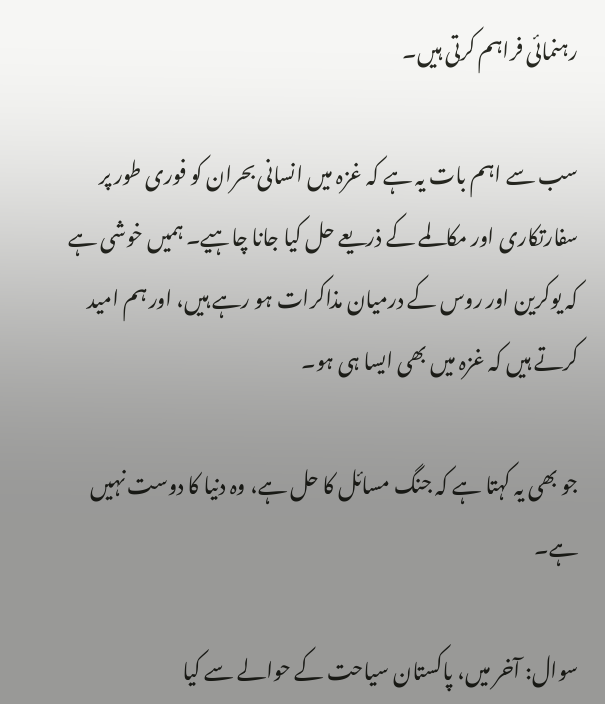رہنمائی فراہم کرتی ہیں۔

سب سے اہم بات یہ ہے کہ غزہ میں انسانی بحران کو فوری طور پر سفارتکاری اور مکالمے کے ذریعے حل کیا جانا چاہیے۔ ہمیں خوشی ہے کہ یوکرین اور روس کے درمیان مذاکرات ہو رہے ہیں، اور ہم امید کرتے ہیں کہ غزہ میں بھی ایسا ہی ہو۔

جو بھی یہ کہتا ہے کہ جنگ مسائل کا حل ہے، وہ دنیا کا دوست نہیں ہے۔

سوال: آخر میں، پاکستان سیاحت کے حوالے سے کیا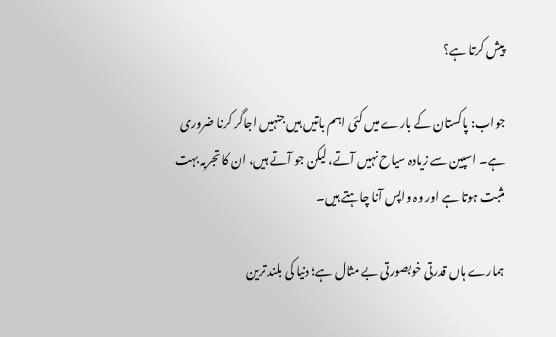پیش کرتا ہے؟

جواب: پاکستان کے بارے میں کئی اہم باتیں ہیں جنہیں اجاگر کرنا ضروری ہے۔ اسپین سے زیادہ سیاح نہیں آتے، لیکن جو آتے ہیں، ان کا تجربہ بہت مثبت ہوتا ہے اور وہ واپس آنا چاہتے ہیں۔

ہمارے ہاں قدرتی خوبصورتی بے مثال ہے؛ دنیا کی بلند ترین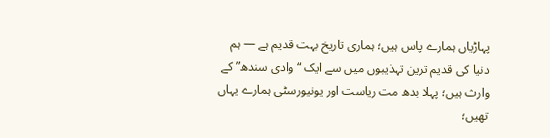پہاڑیاں ہمارے پاس ہیں؛ ہماری تاریخ بہت قدیم ہے — ہم دنیا کی قدیم ترین تہذیبوں میں سے ایک “وادی سندھ” کے وارث ہیں؛ پہلا بدھ مت ریاست اور یونیورسٹی ہمارے یہاں تھیں؛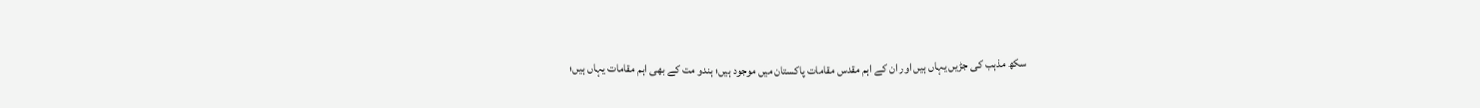سکھ مذہب کی جڑیں یہاں ہیں اور ان کے اہم مقدس مقامات پاکستان میں موجود ہیں؛ ہندو مت کے بھی اہم مقامات یہاں ہیں؛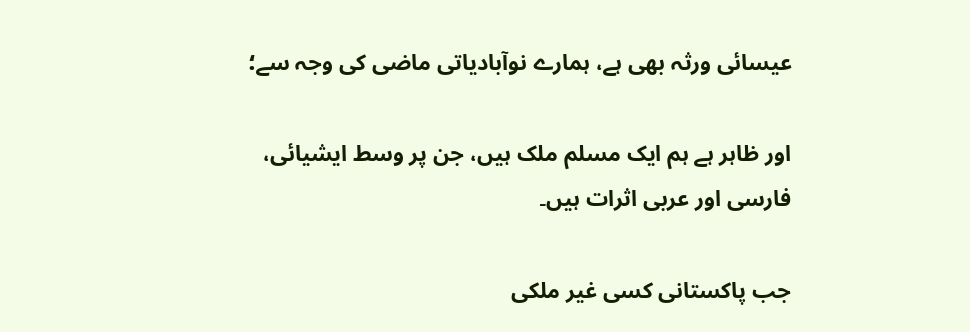عیسائی ورثہ بھی ہے، ہمارے نوآبادیاتی ماضی کی وجہ سے؛

اور ظاہر ہے ہم ایک مسلم ملک ہیں، جن پر وسط ایشیائی، فارسی اور عربی اثرات ہیں۔

جب پاکستانی کسی غیر ملکی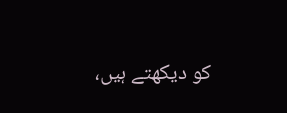کو دیکھتے ہیں،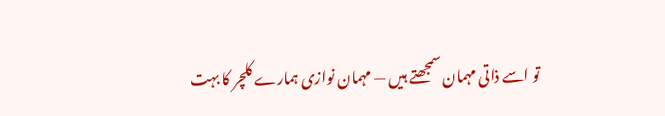تو اسے ذاتی مہمان سمجھتے ہیں — مہمان نوازی ہمارے کلچر کا بہت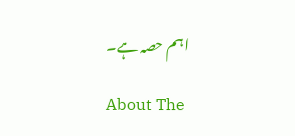اہم حصہ ہے۔

About The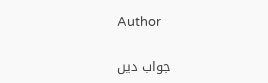Author

جواب دیں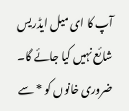آپ کا ای میل ایڈریس شائع نہیں کیا جائے گا۔ ضروری خانوں کو * سے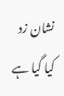نشان زد کیا گیا ہے